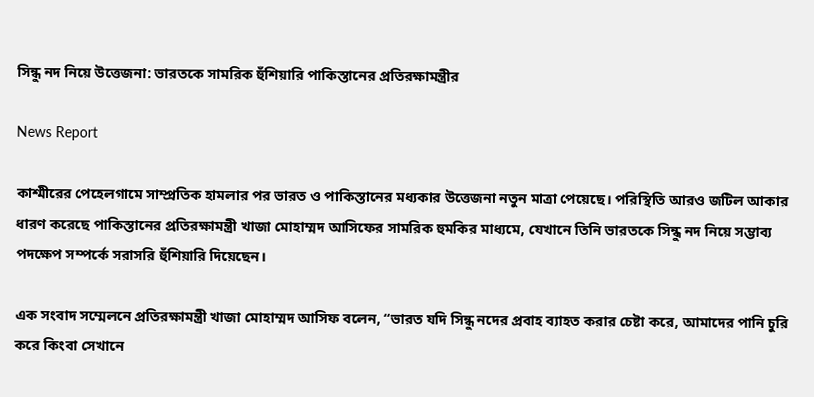সিন্ধু নদ নিয়ে উত্তেজনা: ভারতকে সামরিক হুঁশিয়ারি পাকিস্তানের প্রতিরক্ষামন্ত্রীর

News Report

কাশ্মীরের পেহেলগামে সাম্প্রতিক হামলার পর ভারত ও পাকিস্তানের মধ্যকার উত্তেজনা নতুন মাত্রা পেয়েছে। পরিস্থিতি আরও জটিল আকার ধারণ করেছে পাকিস্তানের প্রতিরক্ষামন্ত্রী খাজা মোহাম্মদ আসিফের সামরিক হুমকির মাধ্যমে, যেখানে তিনি ভারতকে সিন্ধু নদ নিয়ে সম্ভাব্য পদক্ষেপ সম্পর্কে সরাসরি হুঁশিয়ারি দিয়েছেন।

এক সংবাদ সম্মেলনে প্রতিরক্ষামন্ত্রী খাজা মোহাম্মদ আসিফ বলেন, “ভারত যদি সিন্ধু নদের প্রবাহ ব্যাহত করার চেষ্টা করে, আমাদের পানি চুরি করে কিংবা সেখানে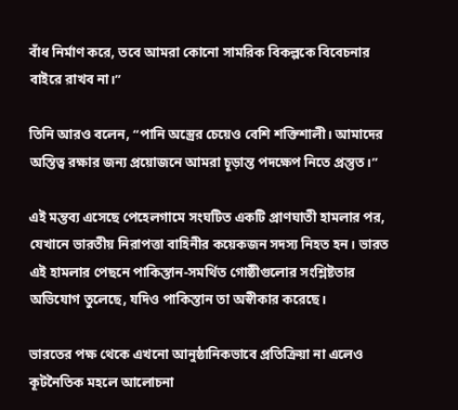বাঁধ নির্মাণ করে, তবে আমরা কোনো সামরিক বিকল্পকে বিবেচনার বাইরে রাখব না।”

তিনি আরও বলেন, “পানি অস্ত্রের চেয়েও বেশি শক্তিশালী। আমাদের অস্তিত্ব রক্ষার জন্য প্রয়োজনে আমরা চূড়ান্ত পদক্ষেপ নিতে প্রস্তুত।”

এই মন্তব্য এসেছে পেহেলগামে সংঘটিত একটি প্রাণঘাতী হামলার পর, যেখানে ভারতীয় নিরাপত্তা বাহিনীর কয়েকজন সদস্য নিহত হন। ভারত এই হামলার পেছনে পাকিস্তান-সমর্থিত গোষ্ঠীগুলোর সংশ্লিষ্টতার অভিযোগ তুলেছে, যদিও পাকিস্তান তা অস্বীকার করেছে।

ভারতের পক্ষ থেকে এখনো আনুষ্ঠানিকভাবে প্রতিক্রিয়া না এলেও কূটনৈতিক মহলে আলোচনা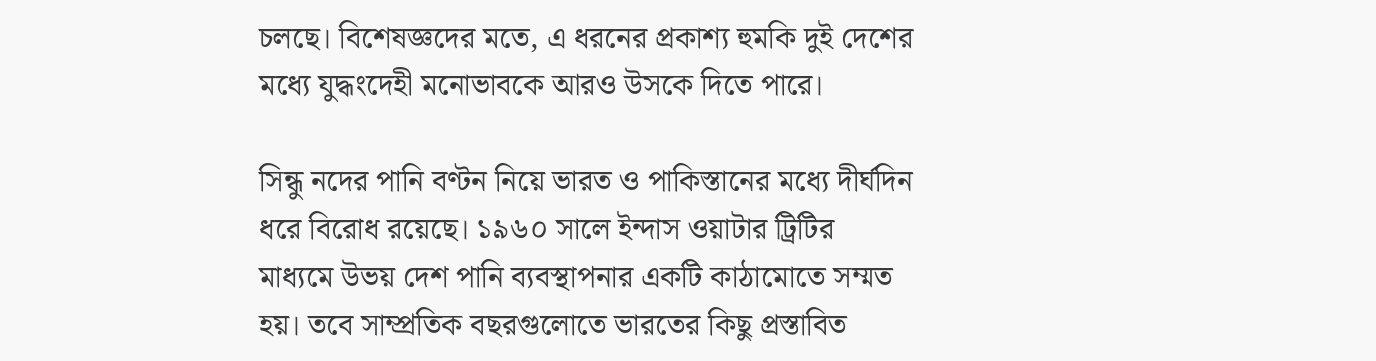চলছে। বিশেষজ্ঞদের মতে, এ ধরনের প্রকাশ্য হুমকি দুই দেশের মধ্যে যুদ্ধংদেহী মনোভাবকে আরও উসকে দিতে পারে।

সিন্ধু নদের পানি বণ্টন নিয়ে ভারত ও পাকিস্তানের মধ্যে দীর্ঘদিন ধরে বিরোধ রয়েছে। ১৯৬০ সালে ইন্দাস ওয়াটার ট্রিটির মাধ্যমে উভয় দেশ পানি ব্যবস্থাপনার একটি কাঠামোতে সম্মত হয়। তবে সাম্প্রতিক বছরগুলোতে ভারতের কিছু প্রস্তাবিত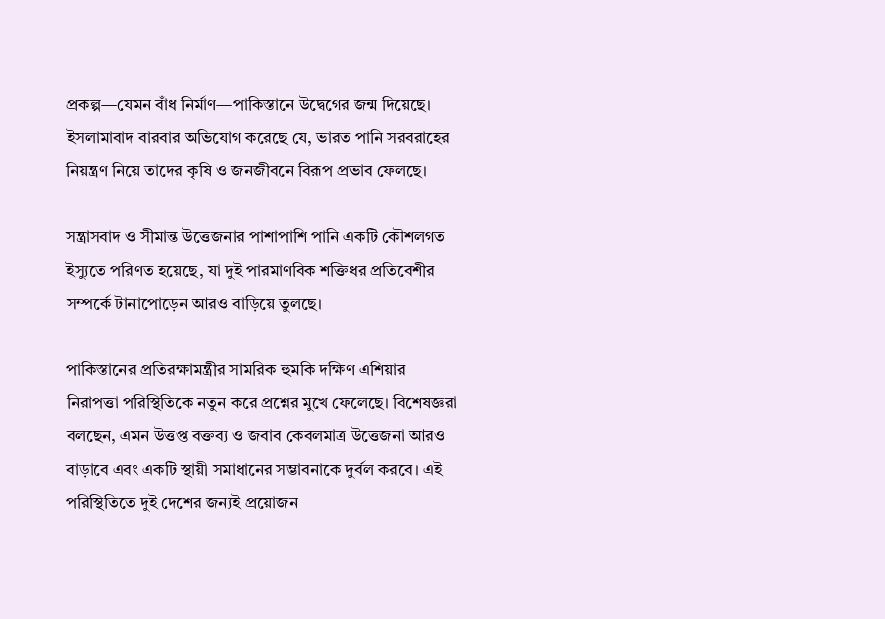প্রকল্প—যেমন বাঁধ নির্মাণ—পাকিস্তানে উদ্বেগের জন্ম দিয়েছে। ইসলামাবাদ বারবার অভিযোগ করেছে যে, ভারত পানি সরবরাহের নিয়ন্ত্রণ নিয়ে তাদের কৃষি ও জনজীবনে বিরূপ প্রভাব ফেলছে।

সন্ত্রাসবাদ ও সীমান্ত উত্তেজনার পাশাপাশি পানি একটি কৌশলগত ইস্যুতে পরিণত হয়েছে, যা দুই পারমাণবিক শক্তিধর প্রতিবেশীর সম্পর্কে টানাপোড়েন আরও বাড়িয়ে তুলছে।

পাকিস্তানের প্রতিরক্ষামন্ত্রীর সামরিক হুমকি দক্ষিণ এশিয়ার নিরাপত্তা পরিস্থিতিকে নতুন করে প্রশ্নের মুখে ফেলেছে। বিশেষজ্ঞরা বলছেন, এমন উত্তপ্ত বক্তব্য ও জবাব কেবলমাত্র উত্তেজনা আরও বাড়াবে এবং একটি স্থায়ী সমাধানের সম্ভাবনাকে দুর্বল করবে। এই পরিস্থিতিতে দুই দেশের জন্যই প্রয়োজন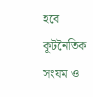হবে কূটনৈতিক সংযম ও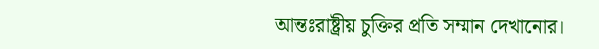আন্তঃরাষ্ট্রীয় চুক্তির প্রতি সম্মান দেখানোর।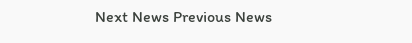Next News Previous News